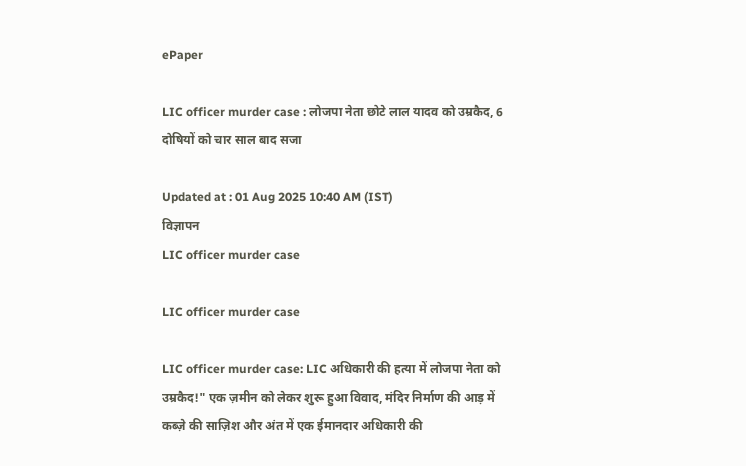ePaper

LIC officer murder case : लोजपा नेता छोटे लाल यादव को उम्रकैद, 6 दोषियों को चार साल बाद सजा

Updated at : 01 Aug 2025 10:40 AM (IST)
विज्ञापन
LIC officer murder case

LIC officer murder case

LIC officer murder case: LIC अधिकारी की हत्या में लोजपा नेता को उम्रकैद!" एक ज़मीन को लेकर शुरू हुआ विवाद, मंदिर निर्माण की आड़ में कब्ज़े की साज़िश और अंत में एक ईमानदार अधिकारी की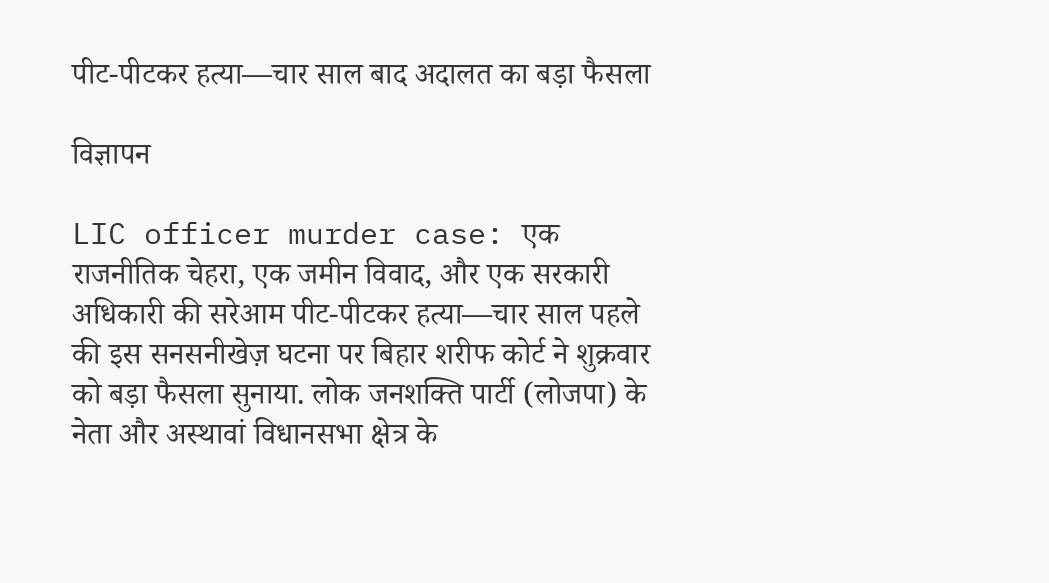पीट-पीटकर हत्या—चार साल बाद अदालत का बड़ा फैसला

विज्ञापन

LIC officer murder case: एक राजनीतिक चेहरा, एक जमीन विवाद, और एक सरकारी अधिकारी की सरेआम पीट-पीटकर हत्या—चार साल पहले की इस सनसनीखेज़ घटना पर बिहार शरीफ कोर्ट ने शुक्रवार को बड़ा फैसला सुनाया. लोक जनशक्ति पार्टी (लोजपा) के नेता और अस्थावां विधानसभा क्षेत्र के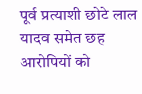पूर्व प्रत्याशी छोटे लाल यादव समेत छह आरोपियों को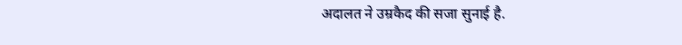अदालत ने उम्रकैद की सजा सुनाई है.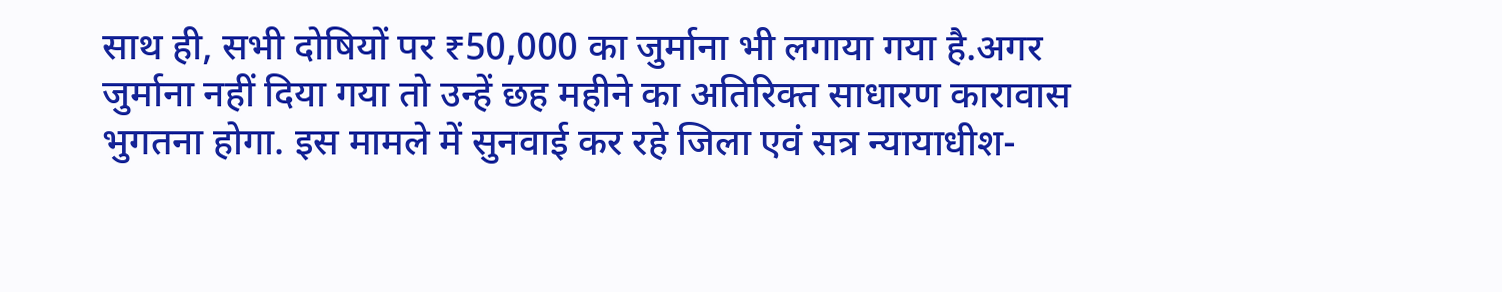साथ ही, सभी दोषियों पर ₹50,000 का जुर्माना भी लगाया गया है.अगर जुर्माना नहीं दिया गया तो उन्हें छह महीने का अतिरिक्त साधारण कारावास भुगतना होगा. इस मामले में सुनवाई कर रहे जिला एवं सत्र न्यायाधीश-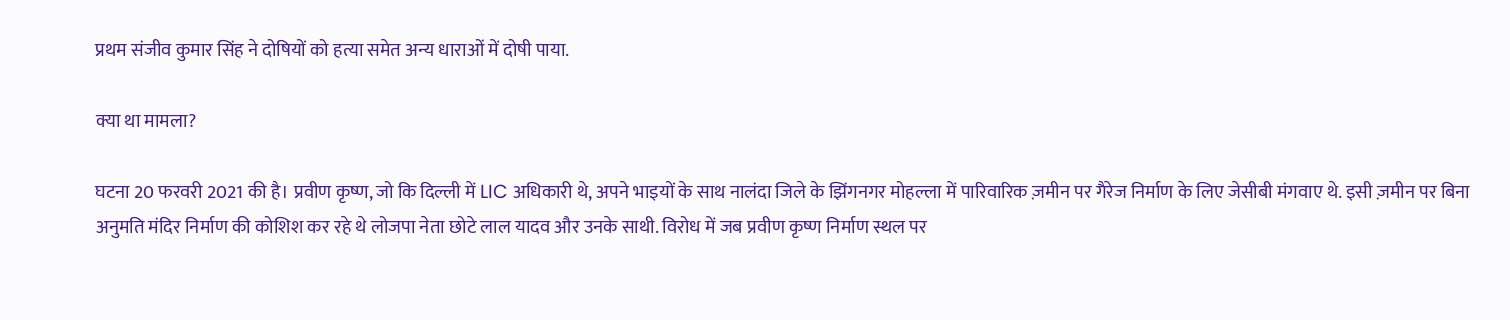प्रथम संजीव कुमार सिंह ने दोषियों को हत्या समेत अन्य धाराओं में दोषी पाया.

क्या था मामला?

घटना 20 फरवरी 2021 की है। प्रवीण कृष्ण, जो कि दिल्ली में LIC अधिकारी थे, अपने भाइयों के साथ नालंदा जिले के झिंगनगर मोहल्ला में पारिवारिक ज़मीन पर गैरेज निर्माण के लिए जेसीबी मंगवाए थे. इसी ज़मीन पर बिना अनुमति मंदिर निर्माण की कोशिश कर रहे थे लोजपा नेता छोटे लाल यादव और उनके साथी. विरोध में जब प्रवीण कृष्ण निर्माण स्थल पर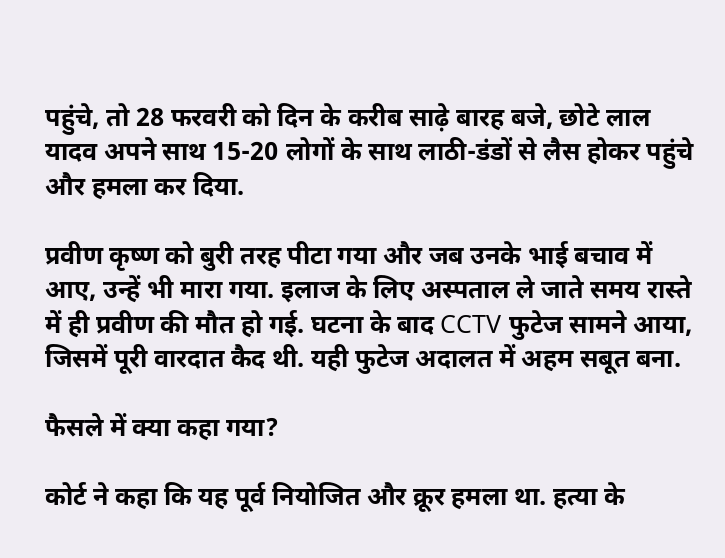पहुंचे, तो 28 फरवरी को दिन के करीब साढ़े बारह बजे, छोटे लाल यादव अपने साथ 15-20 लोगों के साथ लाठी-डंडों से लैस होकर पहुंचे और हमला कर दिया.

प्रवीण कृष्ण को बुरी तरह पीटा गया और जब उनके भाई बचाव में आए, उन्हें भी मारा गया. इलाज के लिए अस्पताल ले जाते समय रास्ते में ही प्रवीण की मौत हो गई. घटना के बाद CCTV फुटेज सामने आया, जिसमें पूरी वारदात कैद थी. यही फुटेज अदालत में अहम सबूत बना.

फैसले में क्या कहा गया?

कोर्ट ने कहा कि यह पूर्व नियोजित और क्रूर हमला था. हत्या के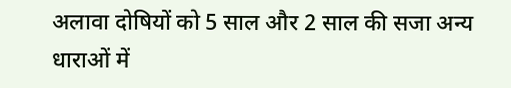अलावा दोषियों को 5 साल और 2 साल की सजा अन्य धाराओं में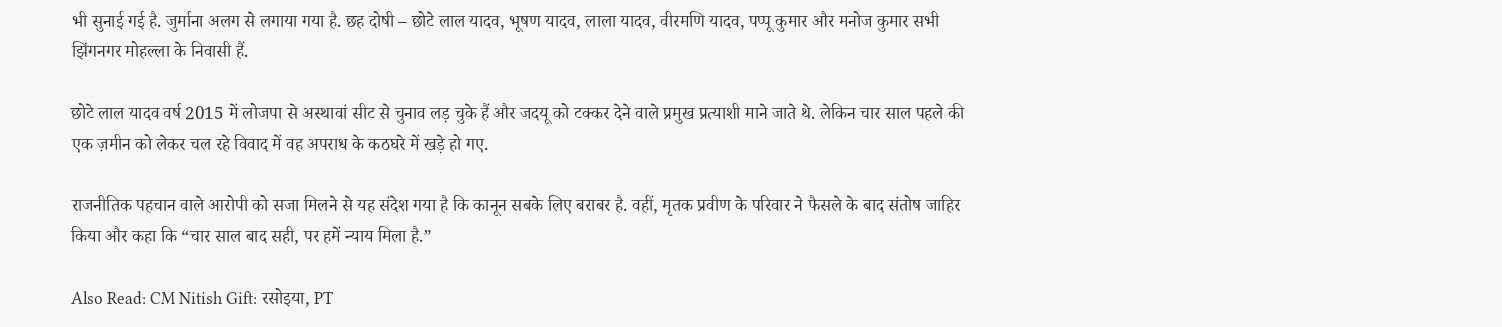भी सुनाई गई है. जुर्माना अलग से लगाया गया है. छह दोषी – छोटे लाल यादव, भूषण यादव, लाला यादव, वीरमणि यादव, पप्पू कुमार और मनोज कुमार सभी झिंगनगर मोहल्ला के निवासी हैं.

छोटे लाल यादव वर्ष 2015 में लोजपा से अस्थावां सीट से चुनाव लड़ चुके हैं और जदयू को टक्कर देने वाले प्रमुख प्रत्याशी माने जाते थे. लेकिन चार साल पहले की एक ज़मीन को लेकर चल रहे विवाद में वह अपराध के कठघरे में खड़े हो गए.

राजनीतिक पहचान वाले आरोपी को सजा मिलने से यह संदेश गया है कि कानून सबके लिए बराबर है. वहीं, मृतक प्रवीण के परिवार ने फैसले के बाद संतोष जाहिर किया और कहा कि “चार साल बाद सही, पर हमें न्याय मिला है.”

Also Read: CM Nitish Gift: रसोइया, PT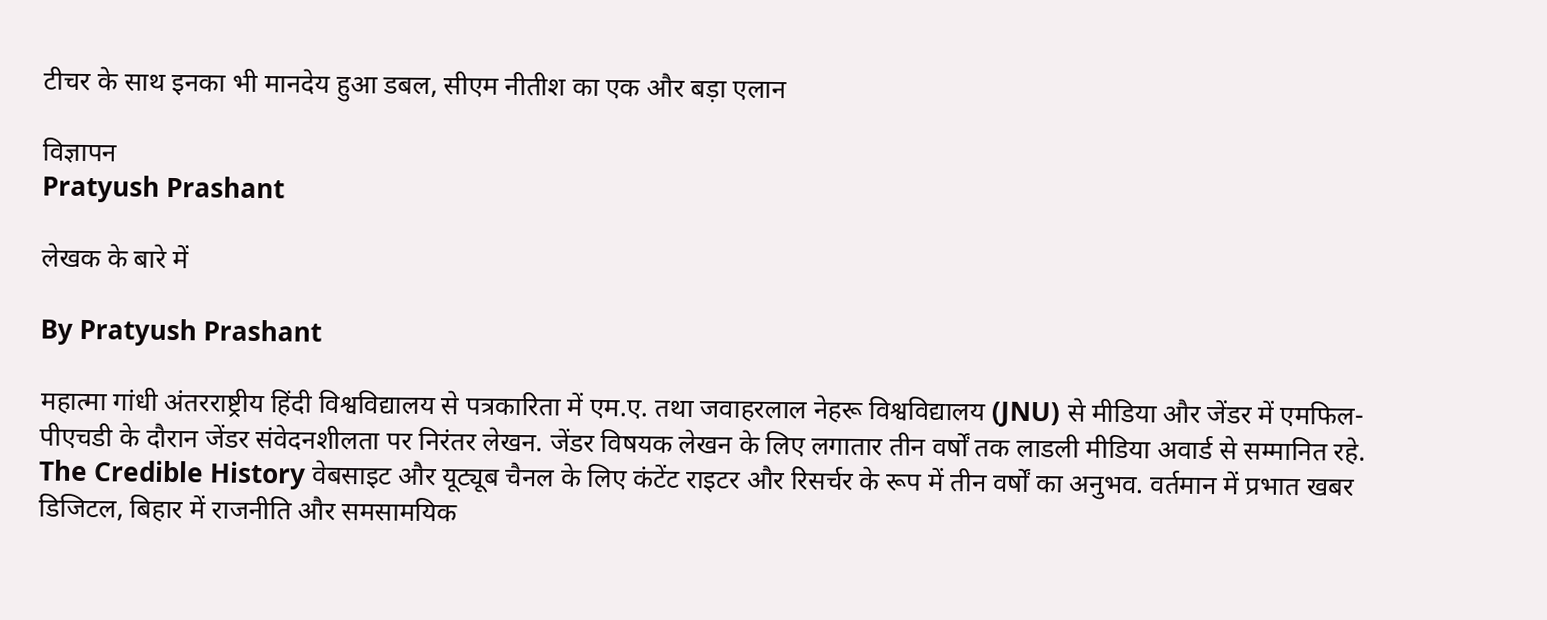टीचर के साथ इनका भी मानदेय हुआ डबल, सीएम नीतीश का एक और बड़ा एलान

विज्ञापन
Pratyush Prashant

लेखक के बारे में

By Pratyush Prashant

महात्मा गांधी अंतरराष्ट्रीय हिंदी विश्वविद्यालय से पत्रकारिता में एम.ए. तथा जवाहरलाल नेहरू विश्वविद्यालय (JNU) से मीडिया और जेंडर में एमफिल-पीएचडी के दौरान जेंडर संवेदनशीलता पर निरंतर लेखन. जेंडर विषयक लेखन के लिए लगातार तीन वर्षों तक लाडली मीडिया अवार्ड से सम्मानित रहे. The Credible History वेबसाइट और यूट्यूब चैनल के लिए कंटेंट राइटर और रिसर्चर के रूप में तीन वर्षों का अनुभव. वर्तमान में प्रभात खबर डिजिटल, बिहार में राजनीति और समसामयिक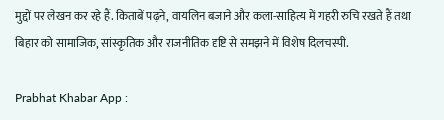मुद्दों पर लेखन कर रहे हैं. किताबें पढ़ने, वायलिन बजाने और कला-साहित्य में गहरी रुचि रखते हैं तथा बिहार को सामाजिक, सांस्कृतिक और राजनीतिक दृष्टि से समझने में विशेष दिलचस्पी.

Prabhat Khabar App :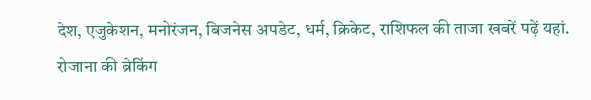देश, एजुकेशन, मनोरंजन, बिजनेस अपडेट, धर्म, क्रिकेट, राशिफल की ताजा खबरें पढ़ें यहां. रोजाना की ब्रेकिंग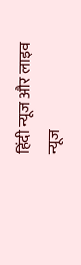हिंदी न्यूज और लाइव न्यूज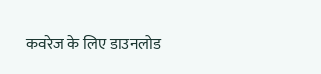कवरेज के लिए डाउनलोड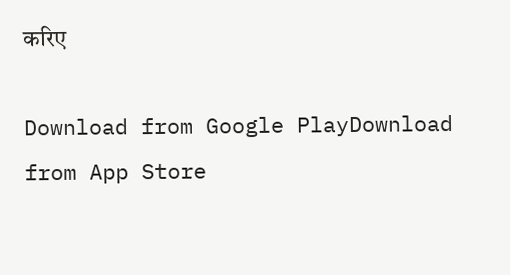करिए

Download from Google PlayDownload from App Store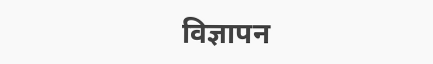विज्ञापन